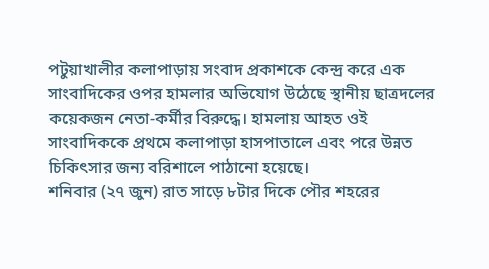পটুয়াখালীর কলাপাড়ায় সংবাদ প্রকাশকে কেন্দ্র করে এক সাংবাদিকের ওপর হামলার অভিযোগ উঠেছে স্থানীয় ছাত্রদলের কয়েকজন নেতা-কর্মীর বিরুদ্ধে। হামলায় আহত ওই সাংবাদিককে প্রথমে কলাপাড়া হাসপাতালে এবং পরে উন্নত চিকিৎসার জন্য বরিশালে পাঠানো হয়েছে।
শনিবার (২৭ জুন) রাত সাড়ে ৮টার দিকে পৌর শহরের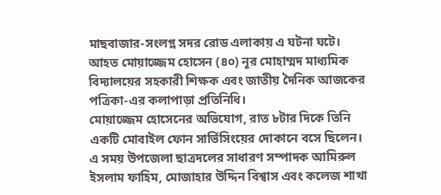মাছবাজার-সংলগ্ন সদর রোড এলাকায় এ ঘটনা ঘটে।
আহত মোয়াজ্জেম হোসেন (৪০) নূর মোহাম্মদ মাধ্যমিক বিদ্যালয়ের সহকারী শিক্ষক এবং জাতীয় দৈনিক আজকের পত্রিকা-এর কলাপাড়া প্রতিনিধি।
মোয়াজ্জেম হোসেনের অভিযোগ, রাত ৮টার দিকে তিনি একটি মোবাইল ফোন সার্ভিসিংয়ের দোকানে বসে ছিলেন। এ সময় উপজেলা ছাত্রদলের সাধারণ সম্পাদক আমিরুল ইসলাম ফাহিম, মোজাহার উদ্দিন বিশ্বাস এবং কলেজ শাখা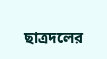ছাত্রদলের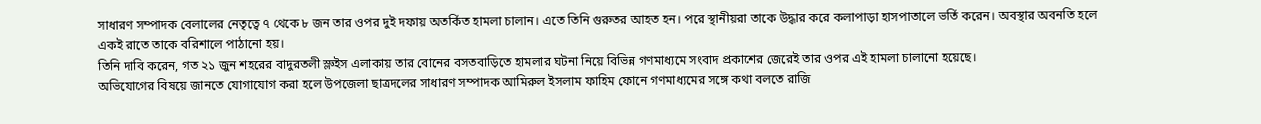সাধারণ সম্পাদক বেলালের নেতৃত্বে ৭ থেকে ৮ জন তার ওপর দুই দফায় অতর্কিত হামলা চালান। এতে তিনি গুরুতর আহত হন। পরে স্থানীয়রা তাকে উদ্ধার করে কলাপাড়া হাসপাতালে ভর্তি করেন। অবস্থার অবনতি হলে একই রাতে তাকে বরিশালে পাঠানো হয়।
তিনি দাবি করেন, গত ২১ জুন শহরের বাদুরতলী স্লুইস এলাকায় তার বোনের বসতবাড়িতে হামলার ঘটনা নিয়ে বিভিন্ন গণমাধ্যমে সংবাদ প্রকাশের জেরেই তার ওপর এই হামলা চালানো হয়েছে।
অভিযোগের বিষয়ে জানতে যোগাযোগ করা হলে উপজেলা ছাত্রদলের সাধারণ সম্পাদক আমিরুল ইসলাম ফাহিম ফোনে গণমাধ্যমের সঙ্গে কথা বলতে রাজি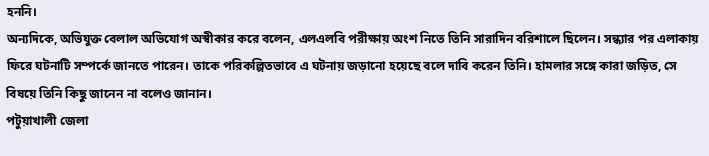হননি।
অন্যদিকে, অভিযুক্ত বেলাল অভিযোগ অস্বীকার করে বলেন, এলএলবি পরীক্ষায় অংশ নিতে তিনি সারাদিন বরিশালে ছিলেন। সন্ধ্যার পর এলাকায় ফিরে ঘটনাটি সম্পর্কে জানতে পারেন। তাকে পরিকল্পিতভাবে এ ঘটনায় জড়ানো হয়েছে বলে দাবি করেন তিনি। হামলার সঙ্গে কারা জড়িত, সে বিষয়ে তিনি কিছু জানেন না বলেও জানান।
পটুয়াখালী জেলা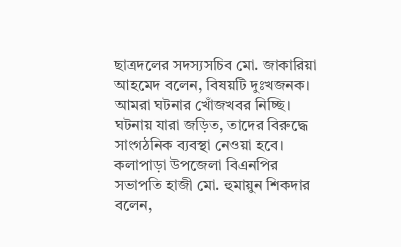ছাত্রদলের সদস্যসচিব মো. জাকারিয়া আহমেদ বলেন, বিষয়টি দুঃখজনক। আমরা ঘটনার খোঁজখবর নিচ্ছি। ঘটনায় যারা জড়িত, তাদের বিরুদ্ধে সাংগঠনিক ব্যবস্থা নেওয়া হবে।
কলাপাড়া উপজেলা বিএনপির সভাপতি হাজী মো. হুমায়ুন শিকদার বলেন,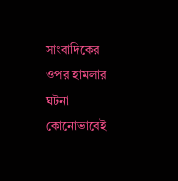সাংবাদিকের ওপর হামলার ঘটনা কোনোভাবেই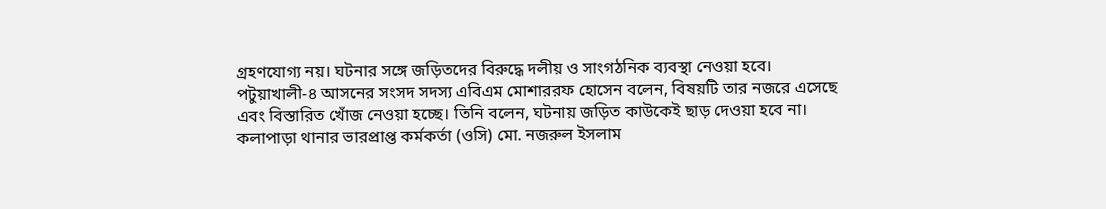গ্রহণযোগ্য নয়। ঘটনার সঙ্গে জড়িতদের বিরুদ্ধে দলীয় ও সাংগঠনিক ব্যবস্থা নেওয়া হবে।
পটুয়াখালী-৪ আসনের সংসদ সদস্য এবিএম মোশাররফ হোসেন বলেন, বিষয়টি তার নজরে এসেছে এবং বিস্তারিত খোঁজ নেওয়া হচ্ছে। তিনি বলেন, ঘটনায় জড়িত কাউকেই ছাড় দেওয়া হবে না।
কলাপাড়া থানার ভারপ্রাপ্ত কর্মকর্তা (ওসি) মো. নজরুল ইসলাম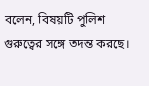বলেন, বিষয়টি পুলিশ গুরুত্বের সঙ্গে তদন্ত করছে।